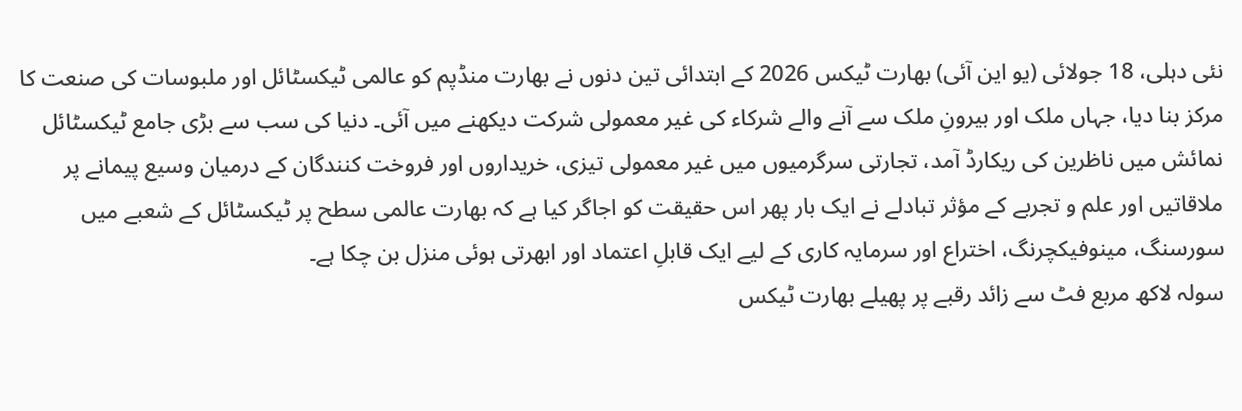نئی دہلی، 18 جولائی (یو این آئی) بھارت ٹیکس 2026 کے ابتدائی تین دنوں نے بھارت منڈپم کو عالمی ٹیکسٹائل اور ملبوسات کی صنعت کا مرکز بنا دیا، جہاں ملک اور بیرونِ ملک سے آنے والے شرکاء کی غیر معمولی شرکت دیکھنے میں آئی۔ دنیا کی سب سے بڑی جامع ٹیکسٹائل نمائش میں ناظرین کی ریکارڈ آمد، تجارتی سرگرمیوں میں غیر معمولی تیزی، خریداروں اور فروخت کنندگان کے درمیان وسیع پیمانے پر ملاقاتیں اور علم و تجربے کے مؤثر تبادلے نے ایک بار پھر اس حقیقت کو اجاگر کیا ہے کہ بھارت عالمی سطح پر ٹیکسٹائل کے شعبے میں سورسنگ، مینوفیکچرنگ، اختراع اور سرمایہ کاری کے لیے ایک قابلِ اعتماد اور ابھرتی ہوئی منزل بن چکا ہے۔
سولہ لاکھ مربع فٹ سے زائد رقبے پر پھیلے بھارت ٹیکس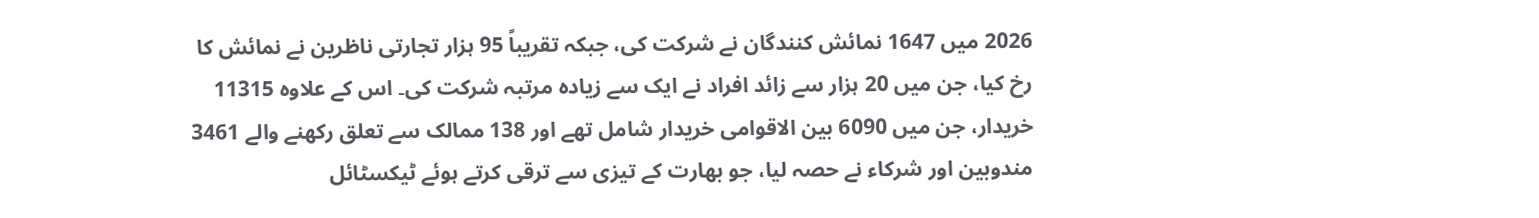2026 میں 1647 نمائش کنندگان نے شرکت کی، جبکہ تقریباً 95 ہزار تجارتی ناظرین نے نمائش کا رخ کیا، جن میں 20 ہزار سے زائد افراد نے ایک سے زیادہ مرتبہ شرکت کی۔ اس کے علاوہ 11315 خریدار، جن میں 6090 بین الاقوامی خریدار شامل تھے اور 138 ممالک سے تعلق رکھنے والے 3461 مندوبین اور شرکاء نے حصہ لیا، جو بھارت کے تیزی سے ترقی کرتے ہوئے ٹیکسٹائل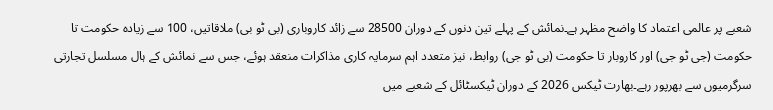شعبے پر عالمی اعتماد کا واضح مظہر ہے۔نمائش کے پہلے تین دنوں کے دوران 28500 سے زائد کاروباری (بی ٹو بی) ملاقاتیں، 100 سے زیادہ حکومت تا حکومت (جی ٹو جی) اور کاروبار تا حکومت (بی ٹو جی) روابط، نیز متعدد اہم سرمایہ کاری مذاکرات منعقد ہوئے، جس سے نمائش کے ہال مسلسل تجارتی سرگرمیوں سے بھرپور رہے۔بھارت ٹیکس 2026 کے دوران ٹیکسٹائل کے شعبے میں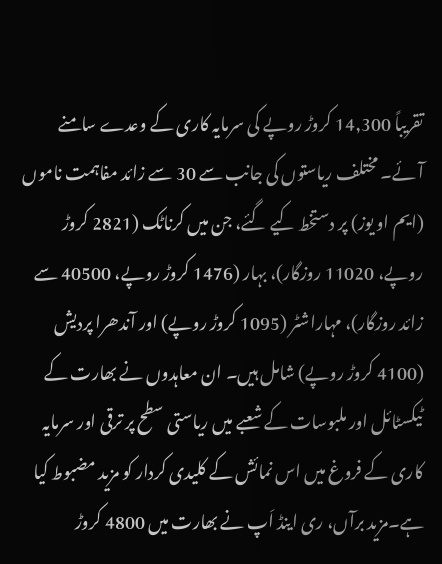تقریباً 14,300 کروڑ روپے کی سرمایہ کاری کے وعدے سامنے آئے۔ مختلف ریاستوں کی جانب سے 30 سے زائد مفاہمت ناموں (ایم او یوز) پر دستخط کیے گئے، جن میں کرناٹک (2821 کروڑ روپے، 11020 روزگار)، بہار (1476 کروڑ روپے، 40500 سے زائد روزگار)، مہاراشٹر (1095 کروڑ روپے) اور آندھرا پردیش (4100 کروڑ روپے) شامل ہیں۔ ان معاہدوں نے بھارت کے ٹیکسٹائل اور ملبوسات کے شعبے میں ریاستی سطح پر ترقی اور سرمایہ کاری کے فروغ میں اس نمائش کے کلیدی کردار کو مزید مضبوط کیا ہے۔مزید برآں، ری اینڈ اَپ نے بھارت میں 4800 کروڑ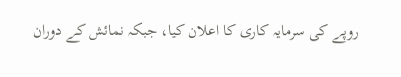روپے کی سرمایہ کاری کا اعلان کیا، جبکہ نمائش کے دوران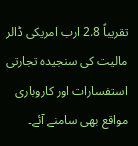تقریباً 2.8 ارب امریکی ڈالر مالیت کی سنجیدہ تجارتی استفسارات اور کاروباری مواقع بھی سامنے آئے۔